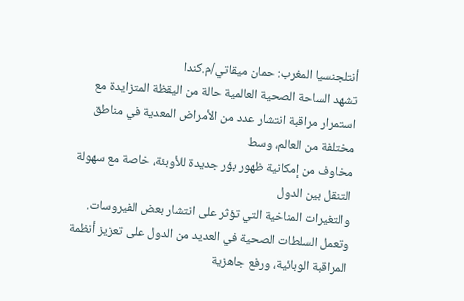أنتلجنسيا المغرب: حمان ميقاتي/م.كندا
تشهد الساحة الصحية العالمية حالة من اليقظة المتزايدة مع
استمرار مراقبة انتشار عدد من الأمراض المعدية في مناطق مختلفة من العالم، وسط
مخاوف من إمكانية ظهور بؤر جديدة للأوبئة، خاصة مع سهولة التنقل بين الدول
والتغيرات المناخية التي تؤثر على انتشار بعض الفيروسات.
وتعمل السلطات الصحية في العديد من الدول على تعزيز أنظمة
المراقبة الوبائية، ورفع جاهزية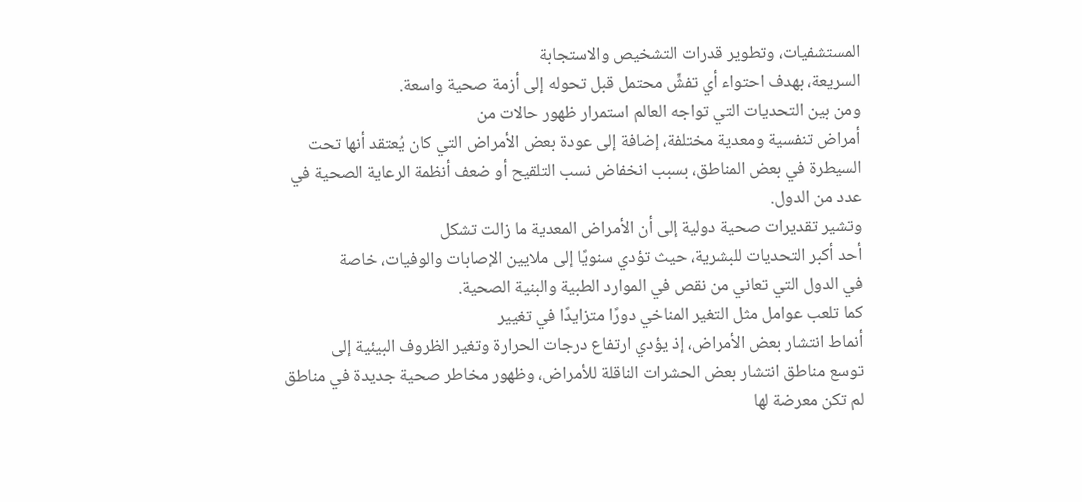المستشفيات، وتطوير قدرات التشخيص والاستجابة
السريعة، بهدف احتواء أي تفشٍّ محتمل قبل تحوله إلى أزمة صحية واسعة.
ومن بين التحديات التي تواجه العالم استمرار ظهور حالات من
أمراض تنفسية ومعدية مختلفة، إضافة إلى عودة بعض الأمراض التي كان يُعتقد أنها تحت
السيطرة في بعض المناطق، بسبب انخفاض نسب التلقيح أو ضعف أنظمة الرعاية الصحية في
عدد من الدول.
وتشير تقديرات صحية دولية إلى أن الأمراض المعدية ما زالت تشكل
أحد أكبر التحديات للبشرية، حيث تؤدي سنويًا إلى ملايين الإصابات والوفيات، خاصة
في الدول التي تعاني من نقص في الموارد الطبية والبنية الصحية.
كما تلعب عوامل مثل التغير المناخي دورًا متزايدًا في تغيير
أنماط انتشار بعض الأمراض، إذ يؤدي ارتفاع درجات الحرارة وتغير الظروف البيئية إلى
توسع مناطق انتشار بعض الحشرات الناقلة للأمراض، وظهور مخاطر صحية جديدة في مناطق
لم تكن معرضة لها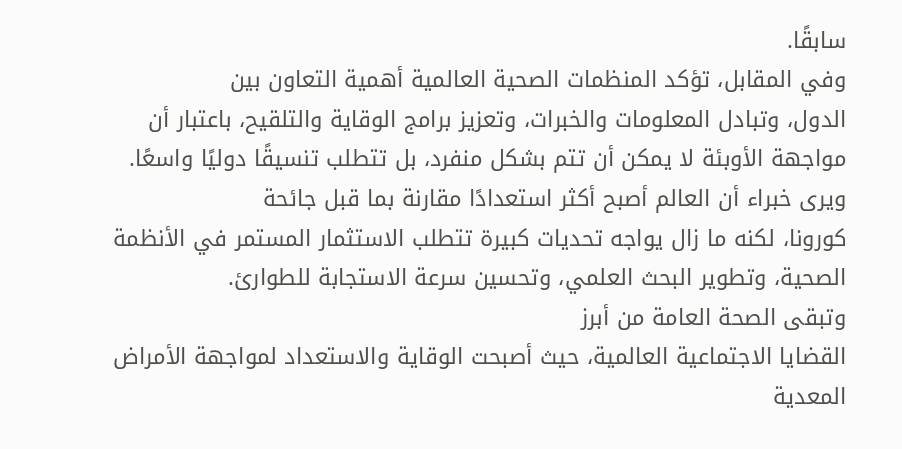سابقًا.
وفي المقابل، تؤكد المنظمات الصحية العالمية أهمية التعاون بين
الدول، وتبادل المعلومات والخبرات، وتعزيز برامج الوقاية والتلقيح، باعتبار أن
مواجهة الأوبئة لا يمكن أن تتم بشكل منفرد، بل تتطلب تنسيقًا دوليًا واسعًا.
ويرى خبراء أن العالم أصبح أكثر استعدادًا مقارنة بما قبل جائحة
كورونا، لكنه ما زال يواجه تحديات كبيرة تتطلب الاستثمار المستمر في الأنظمة
الصحية، وتطوير البحث العلمي، وتحسين سرعة الاستجابة للطوارئ.
وتبقى الصحة العامة من أبرز
القضايا الاجتماعية العالمية، حيث أصبحت الوقاية والاستعداد لمواجهة الأمراض
المعدية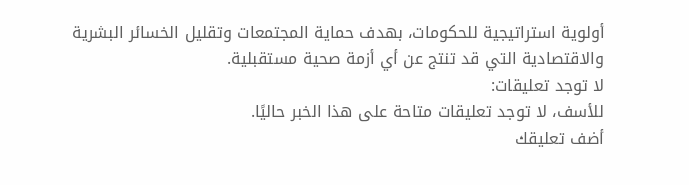أولوية استراتيجية للحكومات، بهدف حماية المجتمعات وتقليل الخسائر البشرية
والاقتصادية التي قد تنتج عن أي أزمة صحية مستقبلية.
لا توجد تعليقات:
للأسف، لا توجد تعليقات متاحة على هذا الخبر حاليًا.
أضف تعليقك